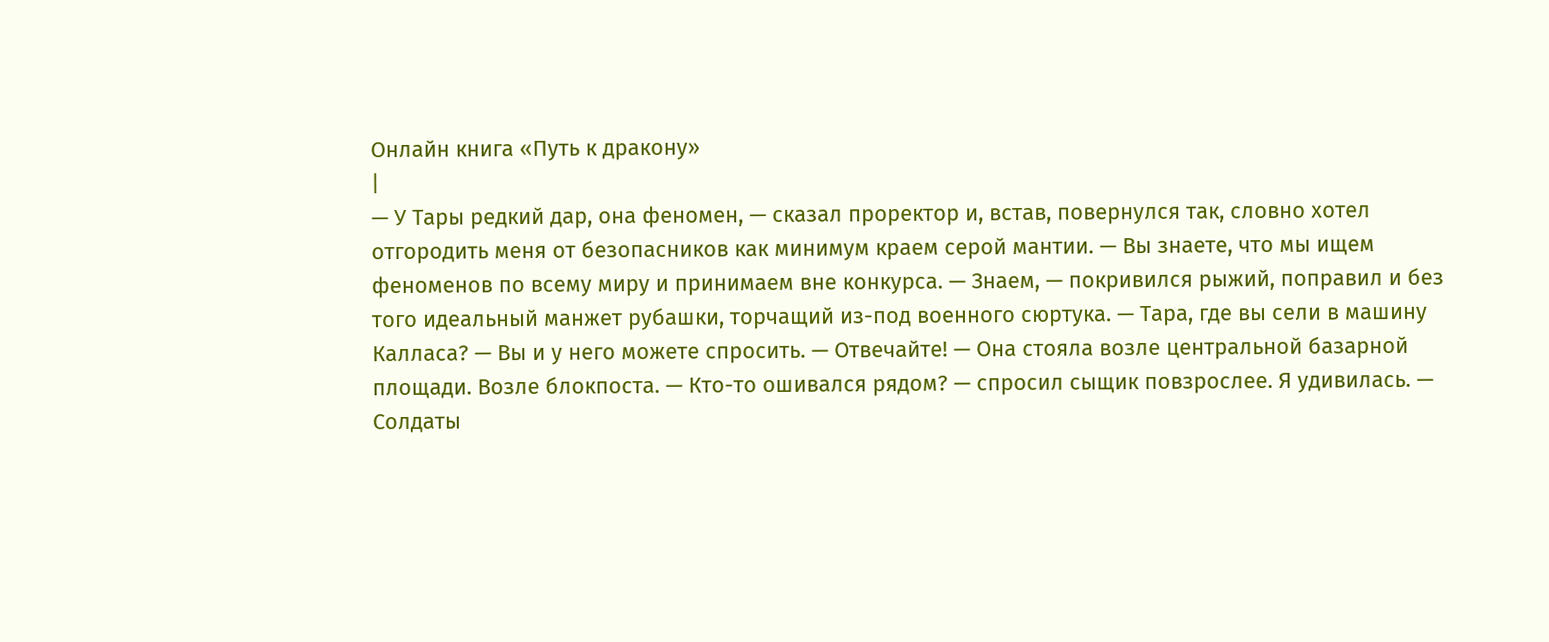Онлайн книга «Путь к дракону»
|
— У Тары редкий дар, она феномен, — сказал проректор и, встав, повернулся так, словно хотел отгородить меня от безопасников как минимум краем серой мантии. — Вы знаете, что мы ищем феноменов по всему миру и принимаем вне конкурса. — Знаем, — покривился рыжий, поправил и без того идеальный манжет рубашки, торчащий из-под военного сюртука. — Тара, где вы сели в машину Калласа? — Вы и у него можете спросить. — Отвечайте! — Она стояла возле центральной базарной площади. Возле блокпоста. — Кто-то ошивался рядом? — спросил сыщик повзрослее. Я удивилась. — Солдаты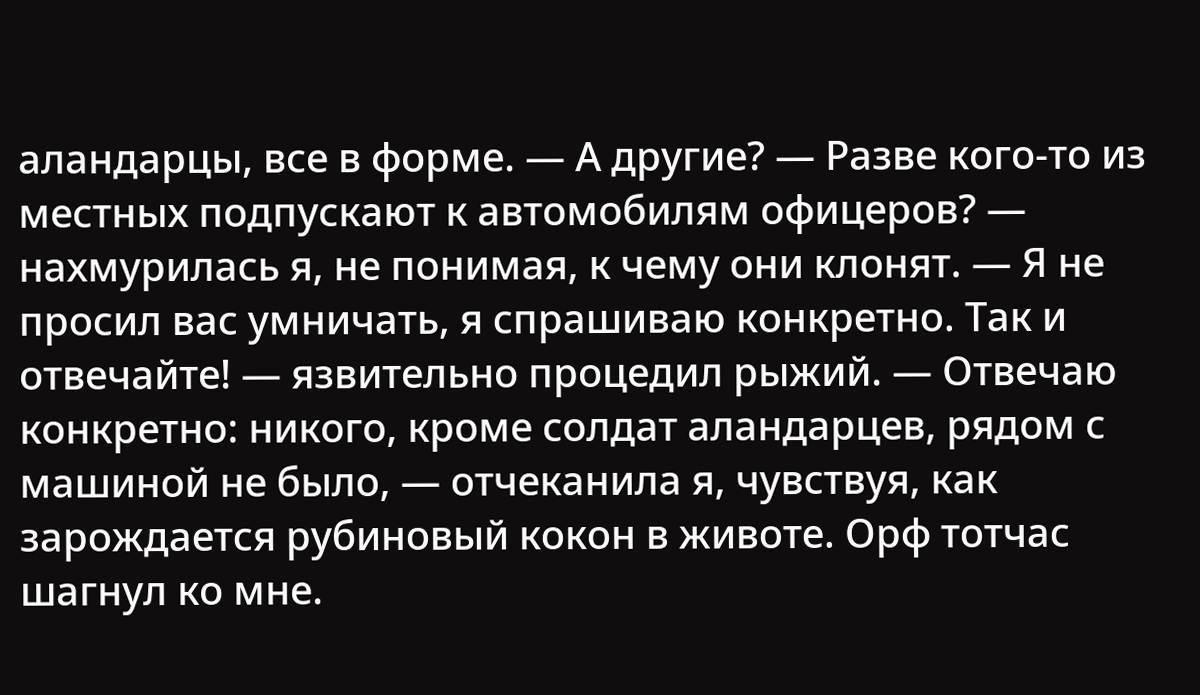аландарцы, все в форме. — А другие? — Разве кого-то из местных подпускают к автомобилям офицеров? — нахмурилась я, не понимая, к чему они клонят. — Я не просил вас умничать, я спрашиваю конкретно. Так и отвечайте! — язвительно процедил рыжий. — Отвечаю конкретно: никого, кроме солдат аландарцев, рядом с машиной не было, — отчеканила я, чувствуя, как зарождается рубиновый кокон в животе. Орф тотчас шагнул ко мне.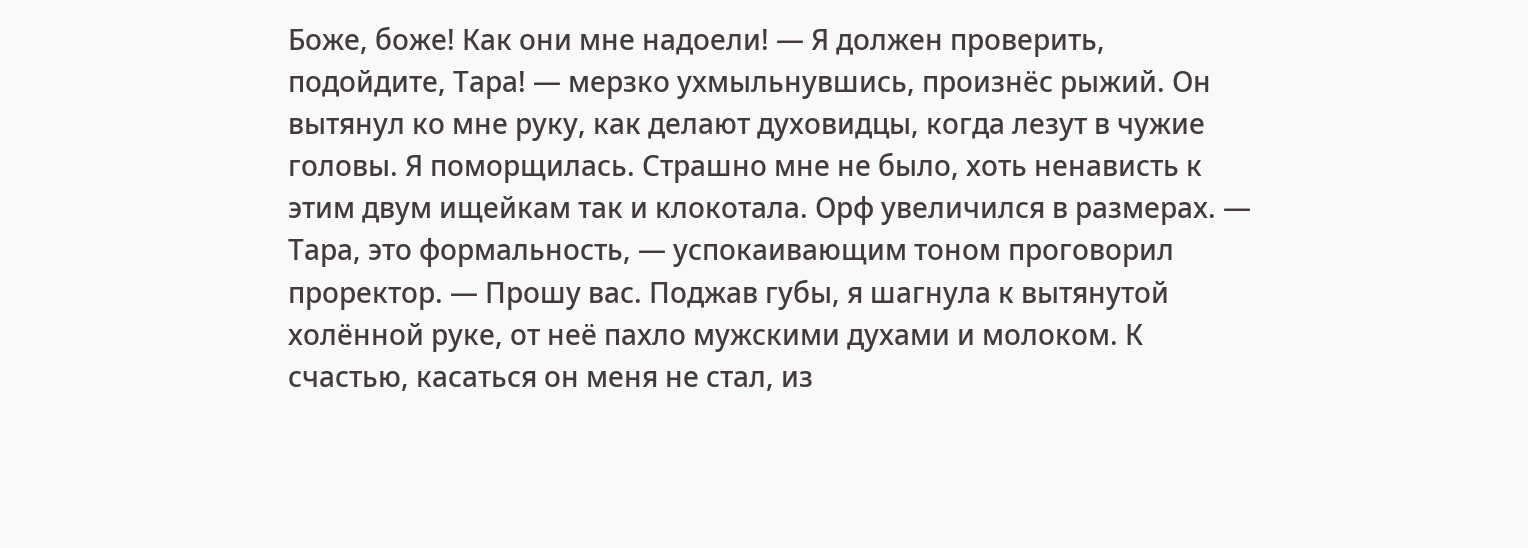Боже, боже! Как они мне надоели! — Я должен проверить, подойдите, Тара! — мерзко ухмыльнувшись, произнёс рыжий. Он вытянул ко мне руку, как делают духовидцы, когда лезут в чужие головы. Я поморщилась. Страшно мне не было, хоть ненависть к этим двум ищейкам так и клокотала. Орф увеличился в размерах. — Тара, это формальность, — успокаивающим тоном проговорил проректор. — Прошу вас. Поджав губы, я шагнула к вытянутой холённой руке, от неё пахло мужскими духами и молоком. К счастью, касаться он меня не стал, из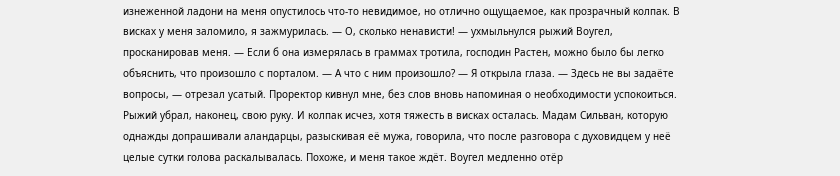изнеженной ладони на меня опустилось что-то невидимое, но отлично ощущаемое, как прозрачный колпак. В висках у меня заломило, я зажмурилась. — О, сколько ненависти! — ухмыльнулся рыжий Воугел, просканировав меня. — Если б она измерялась в граммах тротила, господин Растен, можно было бы легко объяснить, что произошло с порталом. — А что с ним произошло? — Я открыла глаза. — Здесь не вы задаёте вопросы, — отрезал усатый. Проректор кивнул мне, без слов вновь напоминая о необходимости успокоиться. Рыжий убрал, наконец, свою руку. И колпак исчез, хотя тяжесть в висках осталась. Мадам Сильван, которую однажды допрашивали аландарцы, разыскивая её мужа, говорила, что после разговора с духовидцем у неё целые сутки голова раскалывалась. Похоже, и меня такое ждёт. Воугел медленно отёр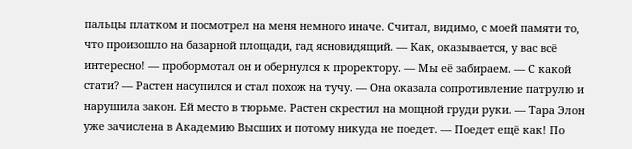пальцы платком и посмотрел на меня немного иначе. Считал, видимо, с моей памяти то, что произошло на базарной площади, гад ясновидящий. — Как, оказывается, у вас всё интересно! — пробормотал он и обернулся к проректору. — Мы её забираем. — С какой стати? — Растен насупился и стал похож на тучу. — Она оказала сопротивление патрулю и нарушила закон. Ей место в тюрьме. Растен скрестил на мощной груди руки. — Тара Элон уже зачислена в Академию Высших и потому никуда не поедет. — Поедет ещё как! По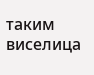таким виселица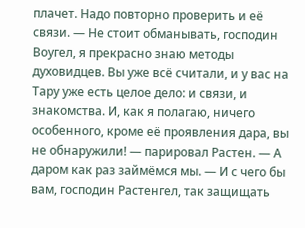плачет. Надо повторно проверить и её связи. — Не стоит обманывать, господин Воугел, я прекрасно знаю методы духовидцев. Вы уже всё считали, и у вас на Тару уже есть целое дело: и связи, и знакомства. И, как я полагаю, ничего особенного, кроме её проявления дара, вы не обнаружили! — парировал Растен. — А даром как раз займёмся мы. — И с чего бы вам, господин Растенгел, так защищать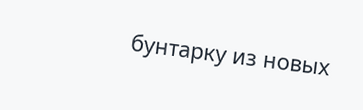бунтарку из новых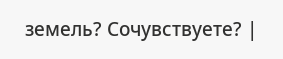земель? Сочувствуете? |